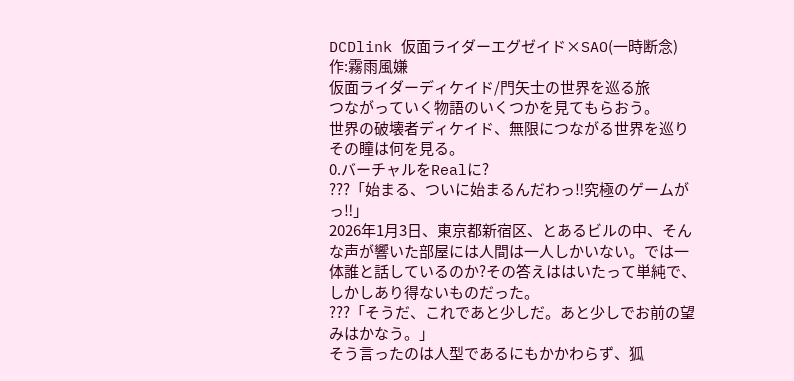DCDlink 仮面ライダーエグゼイド×SAO(一時断念) 作:霧雨風嫌
仮面ライダーディケイド/門矢士の世界を巡る旅
つながっていく物語のいくつかを見てもらおう。
世界の破壊者ディケイド、無限につながる世界を巡りその瞳は何を見る。
0.バーチャルをRealに?
???「始まる、ついに始まるんだわっ‼究極のゲームがっ‼」
2026年1月3日、東京都新宿区、とあるビルの中、そんな声が響いた部屋には人間は一人しかいない。では一体誰と話しているのか?その答えははいたって単純で、しかしあり得ないものだった。
???「そうだ、これであと少しだ。あと少しでお前の望みはかなう。」
そう言ったのは人型であるにもかかわらず、狐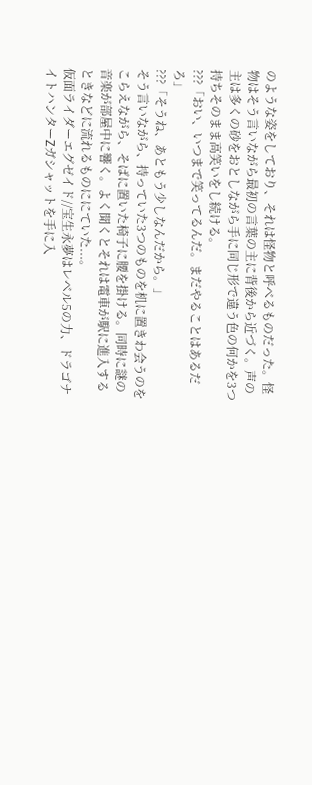のような姿をしており、それは怪物と呼べるものだった。怪物はそう言いながら最初の言葉の主に背後から近づく。声の主は多くの砂をおとしながら手に同じ形で違う色の何かを3つ持ちそのまま高笑いをし続ける。
???「おい、いつまで笑ってるんだ。まだやることはあるだろ」
???「そうね、あともう少しなんだから。」
そう言いながら、持っていた3つのものを机に置きわ会うのをこらえながら、そばに置いた椅子に腰を掛ける。同時に謎の音楽が部屋中に響く。よく聞くとそれは電車が駅に進入するときなどに流れるものににていた...。
仮面ライダーエグゼイド//宝生永夢はレベル5の力、ドラゴナイトハンターZガシャットを手に入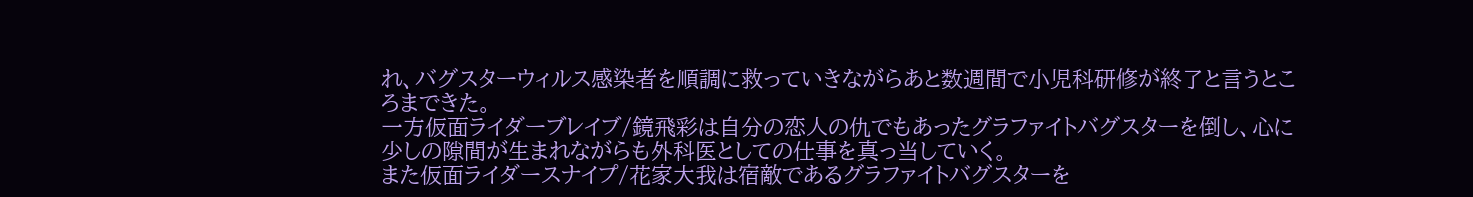れ、バグスターウィルス感染者を順調に救っていきながらあと数週間で小児科研修が終了と言うところまできた。
一方仮面ライダーブレイブ/鏡飛彩は自分の恋人の仇でもあったグラファイトバグスターを倒し、心に少しの隙間が生まれながらも外科医としての仕事を真っ当していく。
また仮面ライダースナイプ/花家大我は宿敵であるグラファイトバグスターを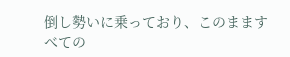倒し勢いに乗っており、このまますべての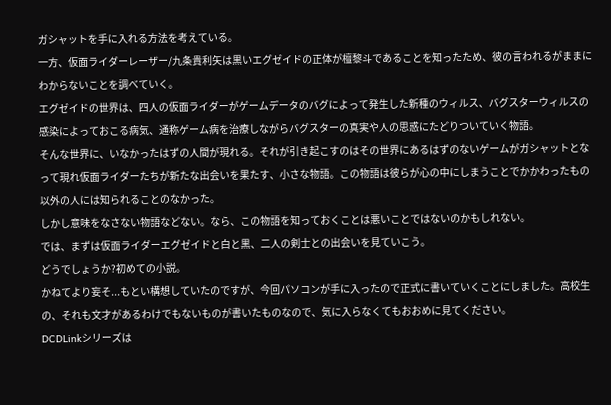ガシャットを手に入れる方法を考えている。
一方、仮面ライダーレーザー/九条貴利矢は黒いエグゼイドの正体が檀黎斗であることを知ったため、彼の言われるがままにわからないことを調べていく。
エグゼイドの世界は、四人の仮面ライダーがゲームデータのバグによって発生した新種のウィルス、バグスターウィルスの感染によっておこる病気、通称ゲーム病を治療しながらバグスターの真実や人の思惑にたどりついていく物語。
そんな世界に、いなかったはずの人間が現れる。それが引き起こすのはその世界にあるはずのないゲームがガシャットとなって現れ仮面ライダーたちが新たな出会いを果たす、小さな物語。この物語は彼らが心の中にしまうことでかかわったもの以外の人には知られることのなかった。
しかし意味をなさない物語などない。なら、この物語を知っておくことは悪いことではないのかもしれない。
では、まずは仮面ライダーエグゼイドと白と黒、二人の剣士との出会いを見ていこう。
どうでしょうか?初めての小説。
かねてより妄そ...もとい構想していたのですが、今回パソコンが手に入ったので正式に書いていくことにしました。高校生の、それも文才があるわけでもないものが書いたものなので、気に入らなくてもおおめに見てください。
DCDLinkシリーズは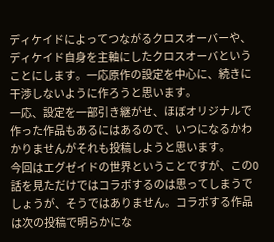ディケイドによってつながるクロスオーバーや、ディケイド自身を主軸にしたクロスオーバということにします。一応原作の設定を中心に、続きに干渉しないように作ろうと思います。
一応、設定を一部引き継がせ、ほぼオリジナルで作った作品もあるにはあるので、いつになるかわかりませんがそれも投稿しようと思います。
今回はエグゼイドの世界ということですが、この0話を見ただけではコラボするのは思ってしまうでしょうが、そうではありません。コラボする作品は次の投稿で明らかにな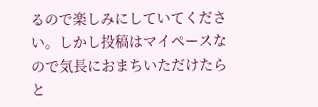るので楽しみにしていてください。しかし投稿はマイペースなので気長におまちいただけたらと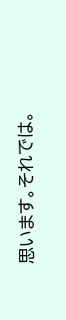思います。それでは。